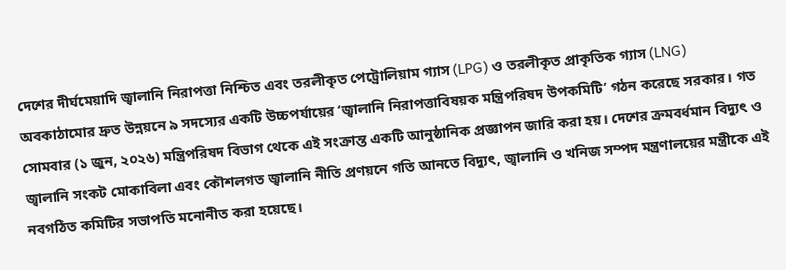দেশের দীর্ঘমেয়াদি জ্বালানি নিরাপত্তা নিশ্চিত এবং তরলীকৃত পেট্রোলিয়াম গ্যাস (LPG) ও তরলীকৃত প্রাকৃতিক গ্যাস (LNG) অবকাঠামোর দ্রুত উন্নয়নে ৯ সদস্যের একটি উচ্চপর্যায়ের ‘জ্বালানি নিরাপত্তাবিষয়ক মন্ত্রিপরিষদ উপকমিটি’ গঠন করেছে সরকার। গত সোমবার (১ জুন, ২০২৬) মন্ত্রিপরিষদ বিভাগ থেকে এই সংক্রান্ত একটি আনুষ্ঠানিক প্রজ্ঞাপন জারি করা হয়। দেশের ক্রমবর্ধমান বিদ্যুৎ ও জ্বালানি সংকট মোকাবিলা এবং কৌশলগত জ্বালানি নীতি প্রণয়নে গতি আনতে বিদ্যুৎ, জ্বালানি ও খনিজ সম্পদ মন্ত্রণালয়ের মন্ত্রীকে এই নবগঠিত কমিটির সভাপতি মনোনীত করা হয়েছে।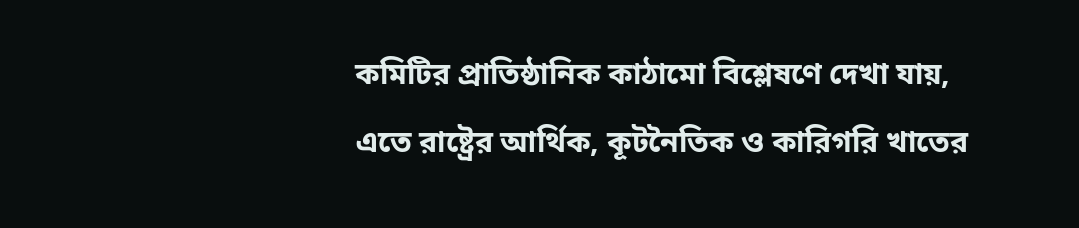কমিটির প্রাতিষ্ঠানিক কাঠামো বিশ্লেষণে দেখা যায়, এতে রাষ্ট্রের আর্থিক, কূটনৈতিক ও কারিগরি খাতের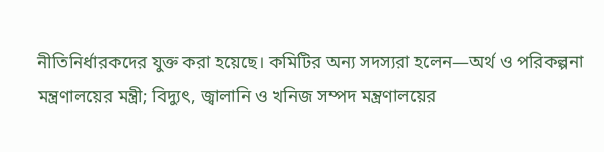নীতিনির্ধারকদের যুক্ত করা হয়েছে। কমিটির অন্য সদস্যরা হলেন—অর্থ ও পরিকল্পনা মন্ত্রণালয়ের মন্ত্রী; বিদ্যুৎ, জ্বালানি ও খনিজ সম্পদ মন্ত্রণালয়ের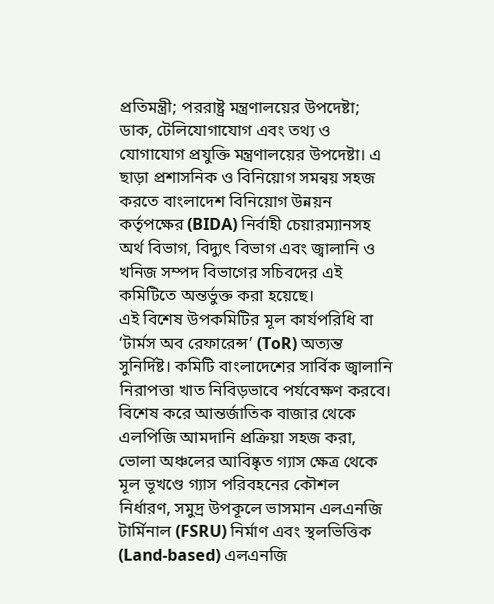প্রতিমন্ত্রী; পররাষ্ট্র মন্ত্রণালয়ের উপদেষ্টা; ডাক, টেলিযোগাযোগ এবং তথ্য ও যোগাযোগ প্রযুক্তি মন্ত্রণালয়ের উপদেষ্টা। এ ছাড়া প্রশাসনিক ও বিনিয়োগ সমন্বয় সহজ করতে বাংলাদেশ বিনিয়োগ উন্নয়ন কর্তৃপক্ষের (BIDA) নির্বাহী চেয়ারম্যানসহ অর্থ বিভাগ, বিদ্যুৎ বিভাগ এবং জ্বালানি ও খনিজ সম্পদ বিভাগের সচিবদের এই কমিটিতে অন্তর্ভুক্ত করা হয়েছে।
এই বিশেষ উপকমিটির মূল কার্যপরিধি বা ‘টার্মস অব রেফারেন্স’ (ToR) অত্যন্ত সুনির্দিষ্ট। কমিটি বাংলাদেশের সার্বিক জ্বালানি নিরাপত্তা খাত নিবিড়ভাবে পর্যবেক্ষণ করবে। বিশেষ করে আন্তর্জাতিক বাজার থেকে এলপিজি আমদানি প্রক্রিয়া সহজ করা, ভোলা অঞ্চলের আবিষ্কৃত গ্যাস ক্ষেত্র থেকে মূল ভূখণ্ডে গ্যাস পরিবহনের কৌশল নির্ধারণ, সমুদ্র উপকূলে ভাসমান এলএনজি টার্মিনাল (FSRU) নির্মাণ এবং স্থলভিত্তিক (Land-based) এলএনজি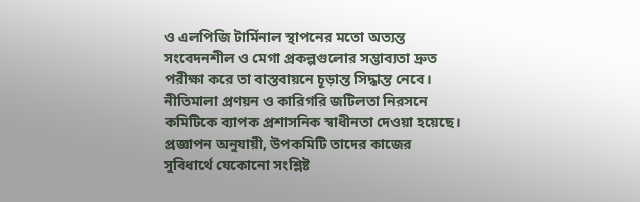ও এলপিজি টার্মিনাল স্থাপনের মতো অত্যন্ত সংবেদনশীল ও মেগা প্রকল্পগুলোর সম্ভাব্যতা দ্রুত পরীক্ষা করে তা বাস্তবায়নে চূড়ান্ত সিদ্ধান্ত নেবে।
নীতিমালা প্রণয়ন ও কারিগরি জটিলতা নিরসনে কমিটিকে ব্যাপক প্রশাসনিক স্বাধীনতা দেওয়া হয়েছে। প্রজ্ঞাপন অনুযায়ী, উপকমিটি তাদের কাজের সুবিধার্থে যেকোনো সংশ্লিষ্ট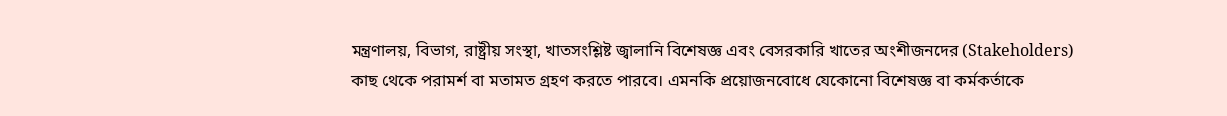মন্ত্রণালয়, বিভাগ, রাষ্ট্রীয় সংস্থা, খাতসংশ্লিষ্ট জ্বালানি বিশেষজ্ঞ এবং বেসরকারি খাতের অংশীজনদের (Stakeholders) কাছ থেকে পরামর্শ বা মতামত গ্রহণ করতে পারবে। এমনকি প্রয়োজনবোধে যেকোনো বিশেষজ্ঞ বা কর্মকর্তাকে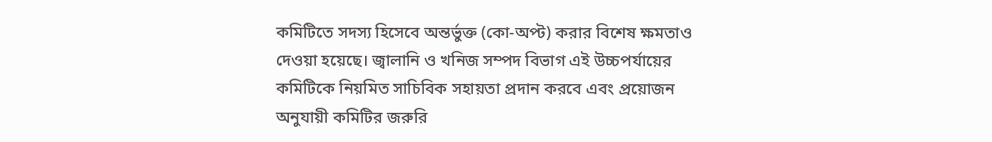কমিটিতে সদস্য হিসেবে অন্তর্ভুক্ত (কো-অপ্ট) করার বিশেষ ক্ষমতাও দেওয়া হয়েছে। জ্বালানি ও খনিজ সম্পদ বিভাগ এই উচ্চপর্যায়ের কমিটিকে নিয়মিত সাচিবিক সহায়তা প্রদান করবে এবং প্রয়োজন অনুযায়ী কমিটির জরুরি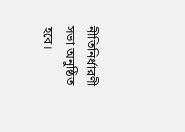নীতিনির্ধারণী সভা অনুষ্ঠিত হবে।